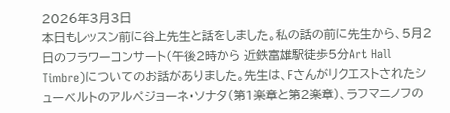2026年3月3日
本日もレッスン前に谷上先生と話をしました。私の話の前に先生から、5月2日のフラワーコンサート(午後2時から 近鉄富雄駅徒歩5分Art Hall Timbre)についてのお話がありました。先生は、Fさんがリクエストされたシューベルトのアルペジョーネ・ソナタ(第1楽章と第2楽章)、ラフマニノフの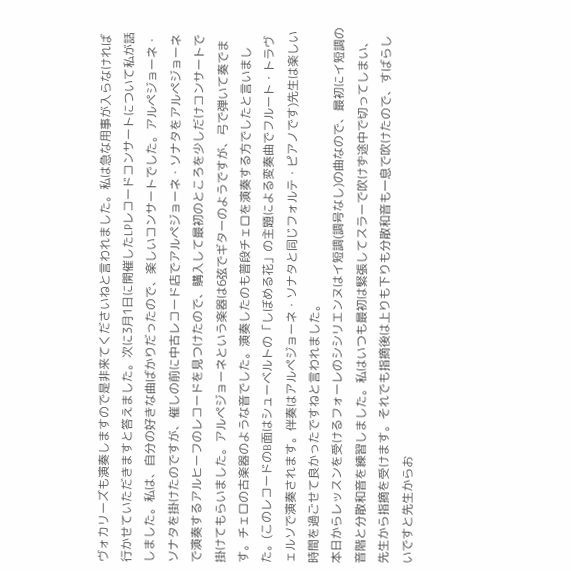ヴォカリーズも演奏しますので是非来てくださいねと言われました。私は急な用事が入らなければ行かせていただきますと答えました。次に3月1日に開催したLPレコードコンサートについて私が話しました。私は、自分の好きな曲ばかりだったので、楽しいコンサートでした。アルペジョーネ・ソナタを掛けたのですが、催しの前に中古レコード店でアルペジョーネ・ソナタをアルペジョーネで演奏するアルヒーフのレコードを見つけたので、購入して最初のところを少しだけコンサートで掛けてもらいました。アルペジョーネという楽器は6弦でギターのようですが、弓で弾いて奏でます。チェロの古楽器のような音でした。演奏したのも普段チェロを演奏する方でしたと言いました。(このレコードのB面はシューベルトの「しぼめる花」の主題による変奏曲でフルート・トラヴェルソで演奏されます。伴奏はアルペジョーネ・ソナタと同じフォルテ・ピアノです)先生は楽しい時間を過ごせて良かったですねと言われました。
本日からレッスンを受けるフォーレのシシリエンヌはイ短調(調号なし)の曲なので、最初にイ短調の音階と分散和音を練習しました。私はいつも最初は緊張してスラーで吹けず途中で切ってしまい、先生から指摘を受けます。それでも指摘後は上りも下りも分散和音も一息で吹けたので、すばらしいですと先生からお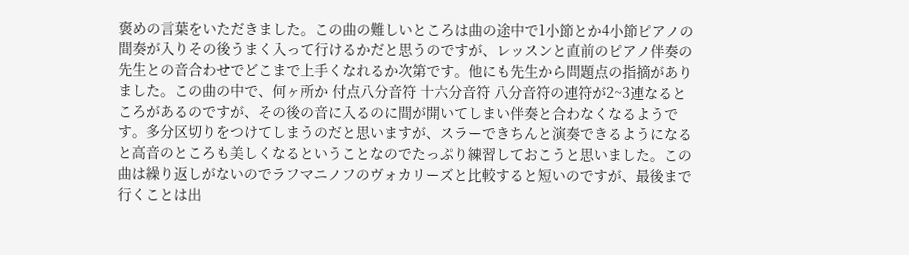褒めの言葉をいただきました。この曲の難しいところは曲の途中で1小節とか4小節ピアノの間奏が入りその後うまく入って行けるかだと思うのですが、レッスンと直前のピアノ伴奏の先生との音合わせでどこまで上手くなれるか次第です。他にも先生から問題点の指摘がありました。この曲の中で、何ヶ所か 付点八分音符 十六分音符 八分音符の連符が2~3連なるところがあるのですが、その後の音に入るのに間が開いてしまい伴奏と合わなくなるようです。多分区切りをつけてしまうのだと思いますが、スラーできちんと演奏できるようになると高音のところも美しくなるということなのでたっぷり練習しておこうと思いました。この曲は繰り返しがないのでラフマニノフのヴォカリーズと比較すると短いのですが、最後まで行くことは出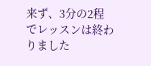来ず、3分の2程でレッスンは終わりました